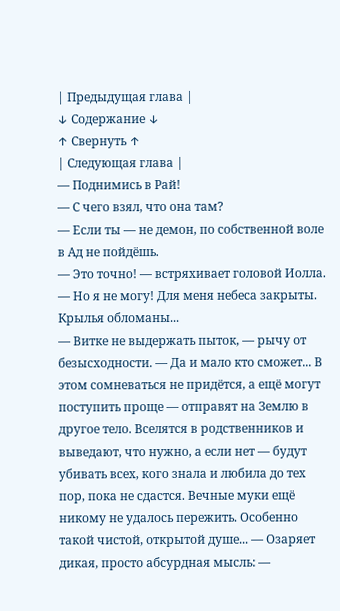| Предыдущая глава |
↓ Содержание ↓
↑ Свернуть ↑
| Следующая глава |
— Поднимись в Рай!
— С чего взял, что она там?
— Если ты — не демон, по собственной воле в Ад не пойдёшь.
— Это точно! — встряхивает головой Иолла. — Но я не могу! Для меня небеса закрыты. Крылья обломаны...
— Витке не выдержать пыток, — рычу от безысходности. — Да и мало кто сможет... В этом сомневаться не придётся, а ещё могут поступить проще — отправят на Землю в другое тело. Вселятся в родственников и выведают, что нужно, а если нет — будут убивать всех, кого знала и любила до тех пор, пока не сдастся. Вечные муки ещё никому не удалось пережить. Особенно такой чистой, открытой душе... — Озаряет дикая, просто абсурдная мысль: —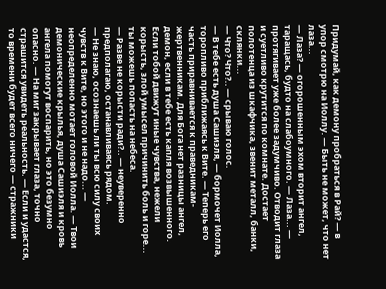Придумай, как демону пробраться в Рай? — в упор смотрю на Иоллу. — Быть не может, что нет лаза...
— Лаза? — огорошенным эхом вторит ангел, таращась, будто на слабоумного. — Лаза... — протягивает уже более задумчиво. Отводит глаза и суетливо крутится по комнате. Достает полотенца из шкафчика, звенит металл, банки, склянки...
— Что? Что?.. — срываю голос.
— В тебе есть душа Сашиэля, — бормочет Иолла, торопливо приближаясь к Вите. — Теперь его часть приравнивается к праведникам-жертвенникам. Для Бога нет разницы ангел, демон, если в тебе есть капля возвышенного. Если тобой движут иные чувства, нежели корысть, злой умысел причинить боль и горе... ты можешь попасть на небеса.
— Разве не корысти ради?.. — неуверенно предполагаю, останавливаясь рядом.
— Не знаю, осознаешь ли ты всю силу своих чувств к Вите, но этого и не надо... — неопределенно мотает головой Иолла. — Твои демонические крылья, душа Сашиэля и кровь ангела помогут воспарить, но это безумно опасно. — На миг закрывает глаза, точно страшится увидеть реальность. — Если и удастся, то времени будет всего ничего — стражники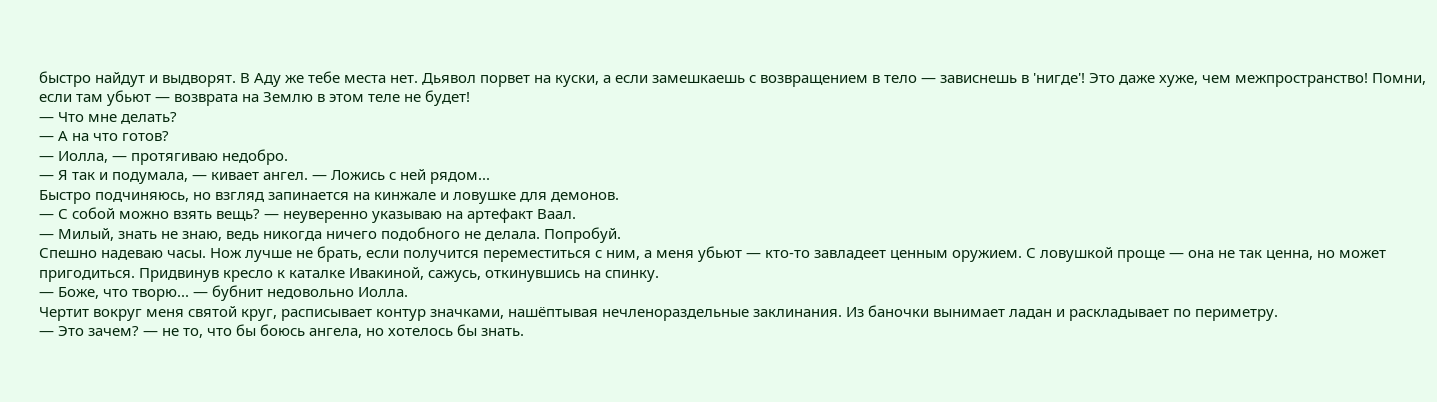быстро найдут и выдворят. В Аду же тебе места нет. Дьявол порвет на куски, а если замешкаешь с возвращением в тело — зависнешь в 'нигде'! Это даже хуже, чем межпространство! Помни, если там убьют — возврата на Землю в этом теле не будет!
— Что мне делать?
— А на что готов?
— Иолла, — протягиваю недобро.
— Я так и подумала, — кивает ангел. — Ложись с ней рядом...
Быстро подчиняюсь, но взгляд запинается на кинжале и ловушке для демонов.
— С собой можно взять вещь? — неуверенно указываю на артефакт Ваал.
— Милый, знать не знаю, ведь никогда ничего подобного не делала. Попробуй.
Спешно надеваю часы. Нож лучше не брать, если получится переместиться с ним, а меня убьют — кто-то завладеет ценным оружием. С ловушкой проще — она не так ценна, но может пригодиться. Придвинув кресло к каталке Ивакиной, сажусь, откинувшись на спинку.
— Боже, что творю... — бубнит недовольно Иолла.
Чертит вокруг меня святой круг, расписывает контур значками, нашёптывая нечленораздельные заклинания. Из баночки вынимает ладан и раскладывает по периметру.
— Это зачем? — не то, что бы боюсь ангела, но хотелось бы знать.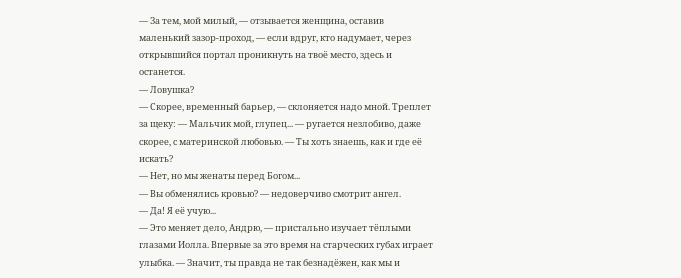— За тем, мой милый, — отзывается женщина, оставив маленький зазор-проход, — если вдруг, кто надумает, через открывшийся портал проникнуть на твоё место, здесь и останется.
— Ловушка?
— Скорее, временный барьер, — склоняется надо мной. Треплет за щеку: — Мальчик мой, глупец... — ругается незлобиво, даже скорее, с материнской любовью. — Ты хоть знаешь, как и где её искать?
— Нет, но мы женаты перед Богом...
— Вы обменялись кровью? — недоверчиво смотрит ангел.
— Да! Я её учую...
— Это меняет дело, Андрю, — пристально изучает тёплыми глазами Иолла. Впервые за это время на старческих губах играет улыбка. — Значит, ты правда не так безнадёжен, как мы и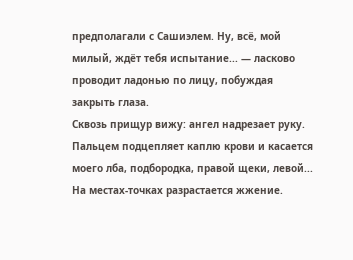предполагали с Сашиэлем. Ну, всё, мой милый, ждёт тебя испытание... — ласково проводит ладонью по лицу, побуждая закрыть глаза.
Сквозь прищур вижу: ангел надрезает руку. Пальцем подцепляет каплю крови и касается моего лба, подбородка, правой щеки, левой... На местах-точках разрастается жжение.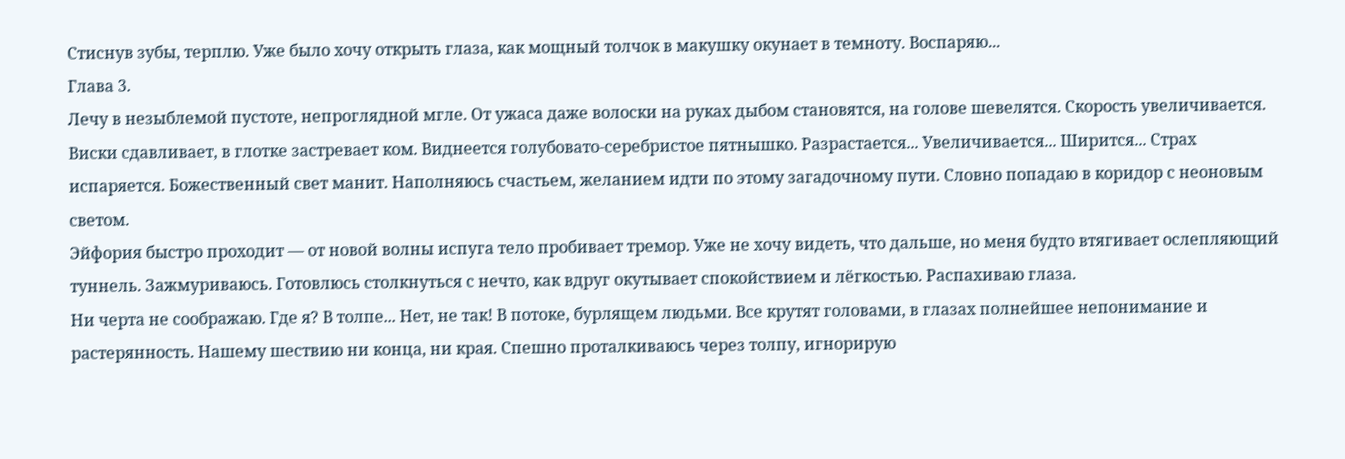Стиснув зубы, терплю. Уже было хочу открыть глаза, как мощный толчок в макушку окунает в темноту. Воспаряю...
Глава 3.
Лечу в незыблемой пустоте, непроглядной мгле. От ужаса даже волоски на руках дыбом становятся, на голове шевелятся. Скорость увеличивается. Виски сдавливает, в глотке застревает ком. Виднеется голубовато-серебристое пятнышко. Разрастается... Увеличивается... Ширится... Страх испаряется. Божественный свет манит. Наполняюсь счастьем, желанием идти по этому загадочному пути. Словно попадаю в коридор с неоновым светом.
Эйфория быстро проходит — от новой волны испуга тело пробивает тремор. Уже не хочу видеть, что дальше, но меня будто втягивает ослепляющий туннель. Зажмуриваюсь. Готовлюсь столкнуться с нечто, как вдруг окутывает спокойствием и лёгкостью. Распахиваю глаза.
Ни черта не соображаю. Где я? В толпе... Нет, не так! В потоке, бурлящем людьми. Все крутят головами, в глазах полнейшее непонимание и растерянность. Нашему шествию ни конца, ни края. Спешно проталкиваюсь через толпу, игнорирую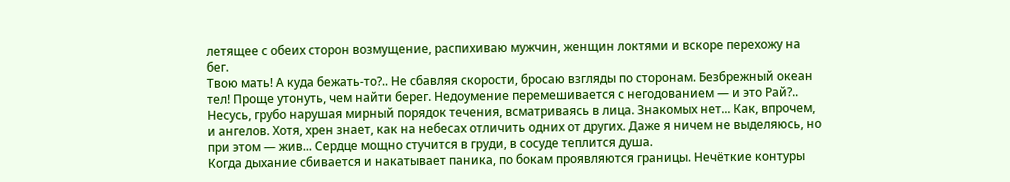летящее с обеих сторон возмущение, распихиваю мужчин, женщин локтями и вскоре перехожу на бег.
Твою мать! А куда бежать-то?.. Не сбавляя скорости, бросаю взгляды по сторонам. Безбрежный океан тел! Проще утонуть, чем найти берег. Недоумение перемешивается с негодованием — и это Рай?..
Несусь, грубо нарушая мирный порядок течения, всматриваясь в лица. Знакомых нет... Как, впрочем, и ангелов. Хотя, хрен знает, как на небесах отличить одних от других. Даже я ничем не выделяюсь, но при этом — жив... Сердце мощно стучится в груди, в сосуде теплится душа.
Когда дыхание сбивается и накатывает паника, по бокам проявляются границы. Нечёткие контуры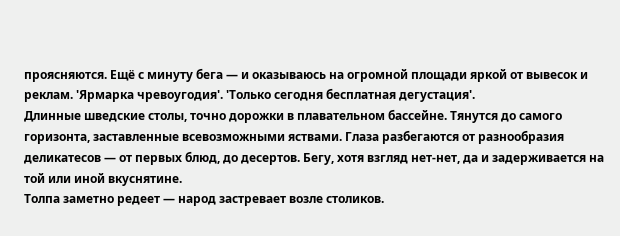проясняются. Ещё с минуту бега — и оказываюсь на огромной площади яркой от вывесок и реклам. 'Ярмарка чревоугодия'. 'Только сегодня бесплатная дегустация'.
Длинные шведские столы, точно дорожки в плавательном бассейне. Тянутся до самого горизонта, заставленные всевозможными яствами. Глаза разбегаются от разнообразия деликатесов — от первых блюд, до десертов. Бегу, хотя взгляд нет-нет, да и задерживается на той или иной вкуснятине.
Толпа заметно редеет — народ застревает возле столиков.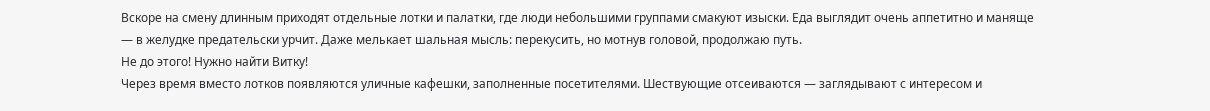Вскоре на смену длинным приходят отдельные лотки и палатки, где люди небольшими группами смакуют изыски. Еда выглядит очень аппетитно и маняще — в желудке предательски урчит. Даже мелькает шальная мысль: перекусить, но мотнув головой, продолжаю путь.
Не до этого! Нужно найти Витку!
Через время вместо лотков появляются уличные кафешки, заполненные посетителями. Шествующие отсеиваются — заглядывают с интересом и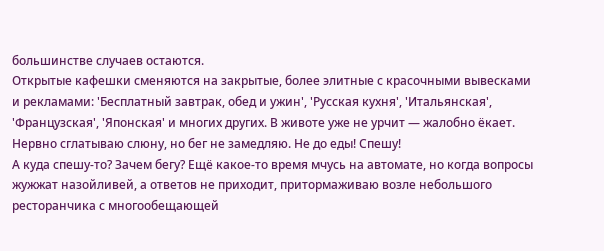большинстве случаев остаются.
Открытые кафешки сменяются на закрытые, более элитные с красочными вывесками и рекламами: 'Бесплатный завтрак, обед и ужин', 'Русская кухня', 'Итальянская', 'Французская', 'Японская' и многих других. В животе уже не урчит — жалобно ёкает. Нервно сглатываю слюну, но бег не замедляю. Не до еды! Спешу!
А куда спешу-то? Зачем бегу? Ещё какое-то время мчусь на автомате, но когда вопросы жужжат назойливей, а ответов не приходит, притормаживаю возле небольшого ресторанчика с многообещающей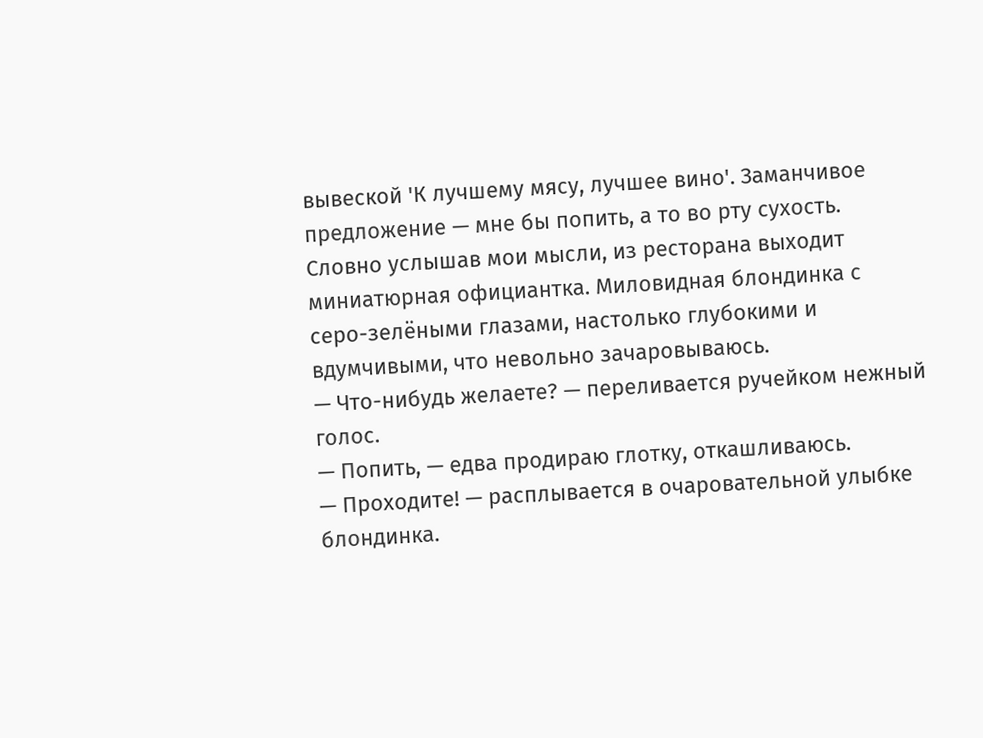вывеской 'К лучшему мясу, лучшее вино'. Заманчивое предложение — мне бы попить, а то во рту сухость. Словно услышав мои мысли, из ресторана выходит миниатюрная официантка. Миловидная блондинка с серо-зелёными глазами, настолько глубокими и вдумчивыми, что невольно зачаровываюсь.
— Что-нибудь желаете? — переливается ручейком нежный голос.
— Попить, — едва продираю глотку, откашливаюсь.
— Проходите! — расплывается в очаровательной улыбке блондинка.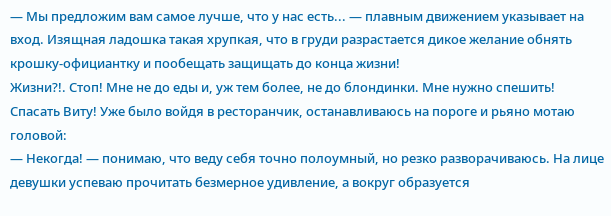— Мы предложим вам самое лучше, что у нас есть... — плавным движением указывает на вход. Изящная ладошка такая хрупкая, что в груди разрастается дикое желание обнять крошку-официантку и пообещать защищать до конца жизни!
Жизни?!. Стоп! Мне не до еды и, уж тем более, не до блондинки. Мне нужно спешить! Спасать Виту! Уже было войдя в ресторанчик, останавливаюсь на пороге и рьяно мотаю головой:
— Некогда! — понимаю, что веду себя точно полоумный, но резко разворачиваюсь. На лице девушки успеваю прочитать безмерное удивление, а вокруг образуется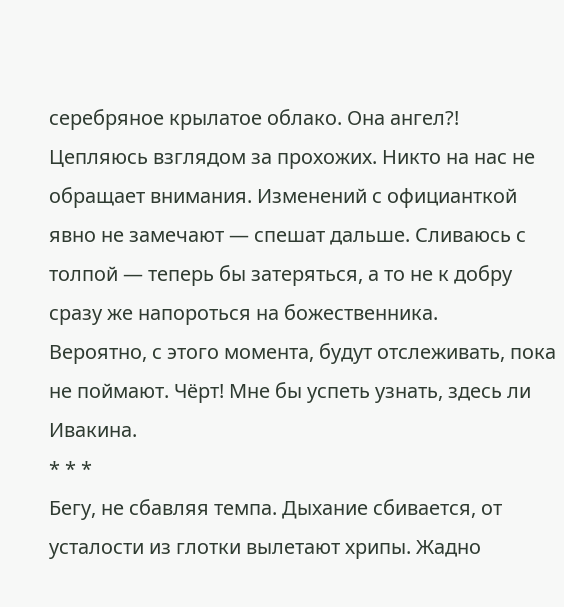серебряное крылатое облако. Она ангел?! Цепляюсь взглядом за прохожих. Никто на нас не обращает внимания. Изменений с официанткой явно не замечают — спешат дальше. Сливаюсь с толпой — теперь бы затеряться, а то не к добру сразу же напороться на божественника.
Вероятно, с этого момента, будут отслеживать, пока не поймают. Чёрт! Мне бы успеть узнать, здесь ли Ивакина.
* * *
Бегу, не сбавляя темпа. Дыхание сбивается, от усталости из глотки вылетают хрипы. Жадно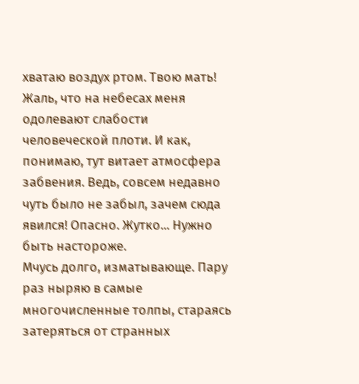хватаю воздух ртом. Твою мать! Жаль, что на небесах меня одолевают слабости человеческой плоти. И как, понимаю, тут витает атмосфера забвения. Ведь, совсем недавно чуть было не забыл, зачем сюда явился! Опасно. Жутко... Нужно быть настороже.
Мчусь долго, изматывающе. Пару раз ныряю в самые многочисленные толпы, стараясь затеряться от странных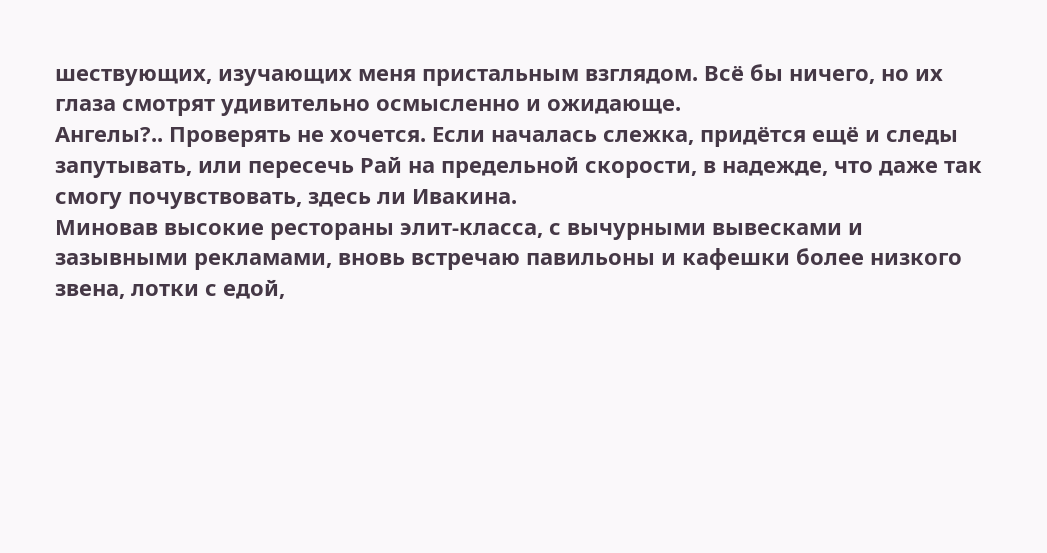шествующих, изучающих меня пристальным взглядом. Всё бы ничего, но их глаза смотрят удивительно осмысленно и ожидающе.
Ангелы?.. Проверять не хочется. Если началась слежка, придётся ещё и следы запутывать, или пересечь Рай на предельной скорости, в надежде, что даже так смогу почувствовать, здесь ли Ивакина.
Миновав высокие рестораны элит-класса, с вычурными вывесками и зазывными рекламами, вновь встречаю павильоны и кафешки более низкого звена, лотки с едой,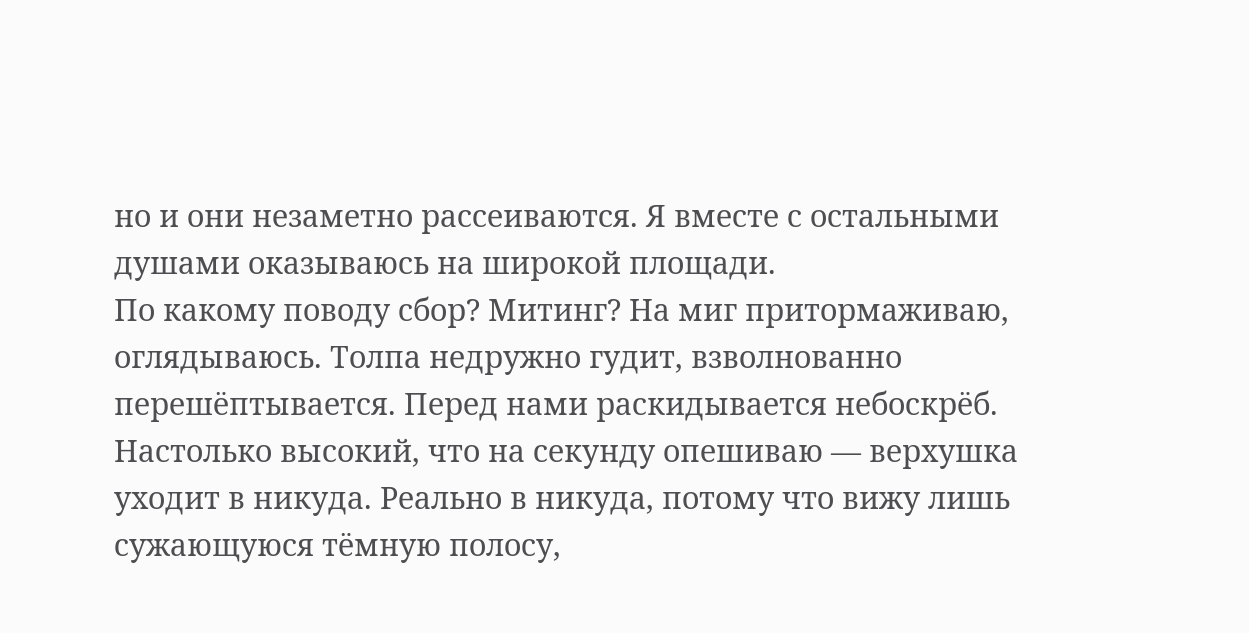но и они незаметно рассеиваются. Я вместе с остальными душами оказываюсь на широкой площади.
По какому поводу сбор? Митинг? На миг притормаживаю, оглядываюсь. Толпа недружно гудит, взволнованно перешёптывается. Перед нами раскидывается небоскрёб. Настолько высокий, что на секунду опешиваю — верхушка уходит в никуда. Реально в никуда, потому что вижу лишь сужающуюся тёмную полосу,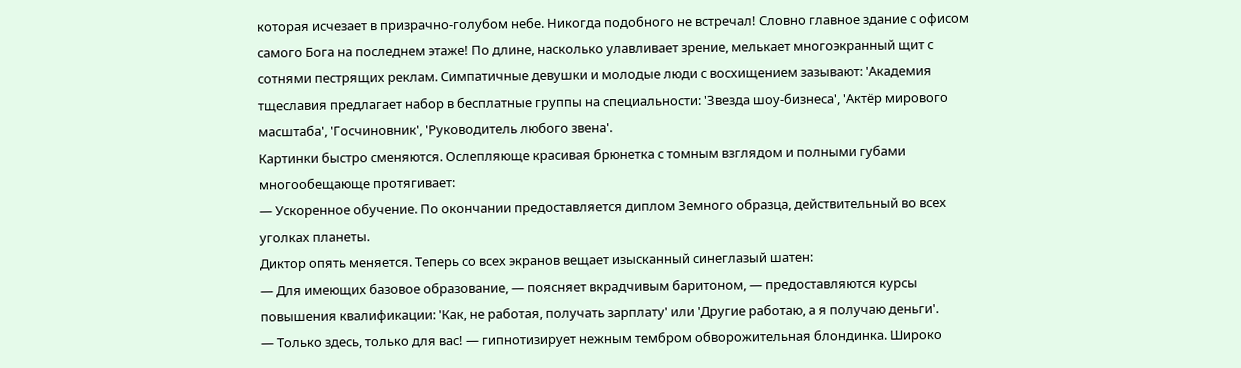которая исчезает в призрачно-голубом небе. Никогда подобного не встречал! Словно главное здание с офисом самого Бога на последнем этаже! По длине, насколько улавливает зрение, мелькает многоэкранный щит с сотнями пестрящих реклам. Симпатичные девушки и молодые люди с восхищением зазывают: 'Академия тщеславия предлагает набор в бесплатные группы на специальности: 'Звезда шоу-бизнеса', 'Актёр мирового масштаба', 'Госчиновник', 'Руководитель любого звена'.
Картинки быстро сменяются. Ослепляюще красивая брюнетка с томным взглядом и полными губами многообещающе протягивает:
— Ускоренное обучение. По окончании предоставляется диплом Земного образца, действительный во всех уголках планеты.
Диктор опять меняется. Теперь со всех экранов вещает изысканный синеглазый шатен:
— Для имеющих базовое образование, — поясняет вкрадчивым баритоном, — предоставляются курсы повышения квалификации: 'Как, не работая, получать зарплату' или 'Другие работаю, а я получаю деньги'.
— Только здесь, только для вас! — гипнотизирует нежным тембром обворожительная блондинка. Широко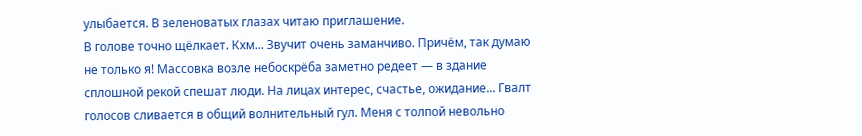улыбается. В зеленоватых глазах читаю приглашение.
В голове точно щёлкает. Кхм... Звучит очень заманчиво. Причём, так думаю не только я! Массовка возле небоскрёба заметно редеет — в здание сплошной рекой спешат люди. На лицах интерес, счастье, ожидание... Гвалт голосов сливается в общий волнительный гул. Меня с толпой невольно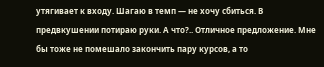утягивает к входу. Шагаю в темп — не хочу сбиться. В предвкушении потираю руки. А что?.. Отличное предложение. Мне бы тоже не помешало закончить пару курсов, а то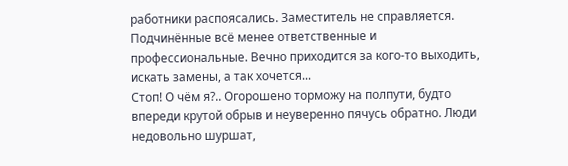работники распоясались. Заместитель не справляется. Подчинённые всё менее ответственные и профессиональные. Вечно приходится за кого-то выходить, искать замены, а так хочется...
Стоп! О чём я?.. Огорошено торможу на полпути, будто впереди крутой обрыв и неуверенно пячусь обратно. Люди недовольно шуршат,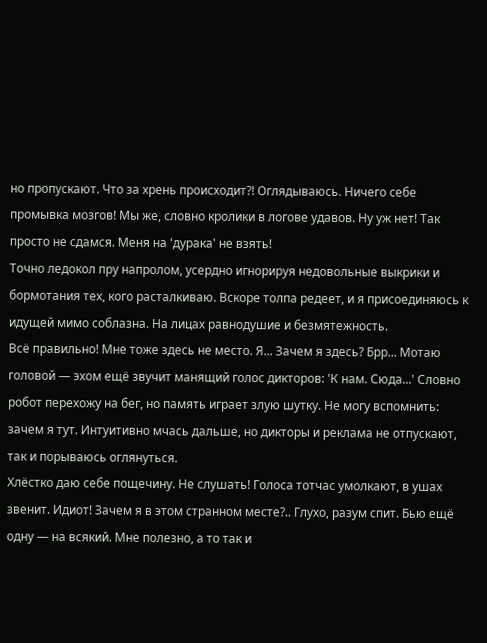но пропускают. Что за хрень происходит?! Оглядываюсь. Ничего себе промывка мозгов! Мы же, словно кролики в логове удавов. Ну уж нет! Так просто не сдамся. Меня на 'дурака' не взять!
Точно ледокол пру напролом, усердно игнорируя недовольные выкрики и бормотания тех, кого расталкиваю. Вскоре толпа редеет, и я присоединяюсь к идущей мимо соблазна. На лицах равнодушие и безмятежность.
Всё правильно! Мне тоже здесь не место. Я... Зачем я здесь? Брр... Мотаю головой — эхом ещё звучит манящий голос дикторов: 'К нам. Сюда...' Словно робот перехожу на бег, но память играет злую шутку. Не могу вспомнить: зачем я тут. Интуитивно мчась дальше, но дикторы и реклама не отпускают, так и порываюсь оглянуться.
Хлёстко даю себе пощечину. Не слушать! Голоса тотчас умолкают, в ушах звенит. Идиот! Зачем я в этом странном месте?.. Глухо, разум спит. Бью ещё одну — на всякий. Мне полезно, а то так и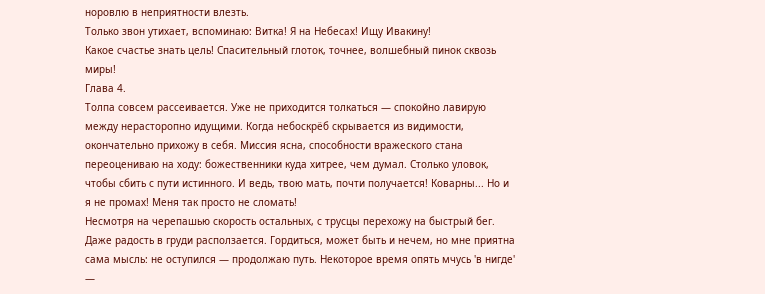норовлю в неприятности влезть.
Только звон утихает, вспоминаю: Витка! Я на Небесах! Ищу Ивакину!
Какое счастье знать цель! Спасительный глоток, точнее, волшебный пинок сквозь миры!
Глава 4.
Толпа совсем рассеивается. Уже не приходится толкаться — спокойно лавирую между нерасторопно идущими. Когда небоскрёб скрывается из видимости, окончательно прихожу в себя. Миссия ясна, способности вражеского стана переоцениваю на ходу: божественники куда хитрее, чем думал. Столько уловок, чтобы сбить с пути истинного. И ведь, твою мать, почти получается! Коварны... Но и я не промах! Меня так просто не сломать!
Несмотря на черепашью скорость остальных, с трусцы перехожу на быстрый бег. Даже радость в груди расползается. Гордиться, может быть и нечем, но мне приятна сама мысль: не оступился — продолжаю путь. Некоторое время опять мчусь 'в нигде' —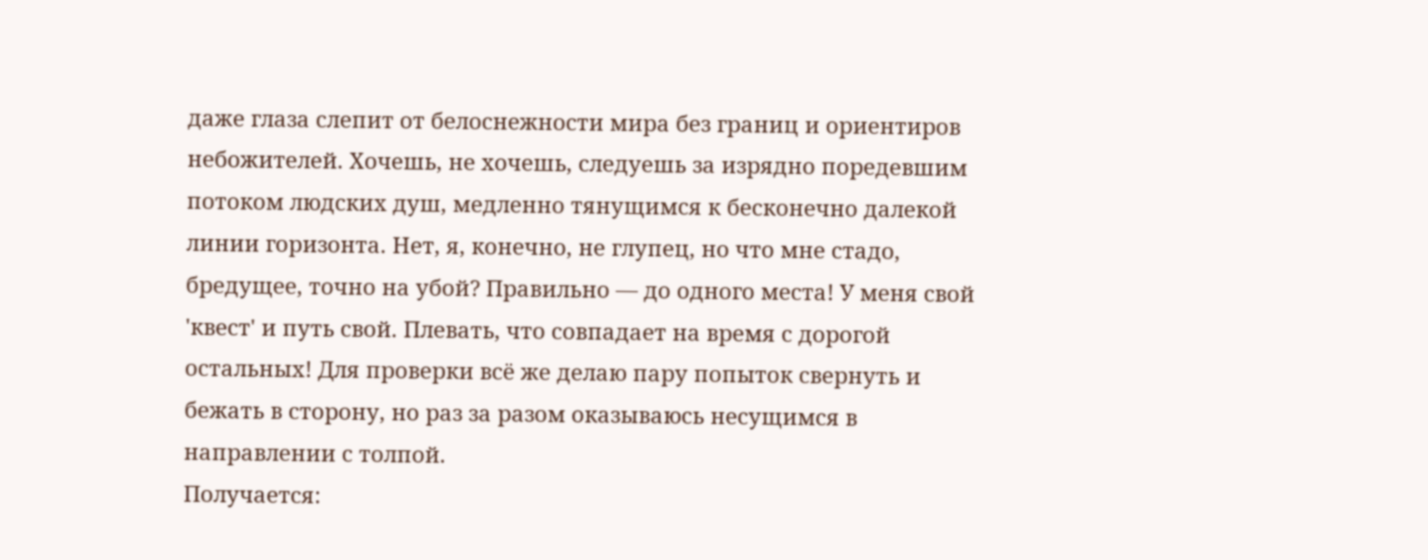даже глаза слепит от белоснежности мира без границ и ориентиров небожителей. Хочешь, не хочешь, следуешь за изрядно поредевшим потоком людских душ, медленно тянущимся к бесконечно далекой линии горизонта. Нет, я, конечно, не глупец, но что мне стадо, бредущее, точно на убой? Правильно — до одного места! У меня свой 'квест' и путь свой. Плевать, что совпадает на время с дорогой остальных! Для проверки всё же делаю пару попыток свернуть и бежать в сторону, но раз за разом оказываюсь несущимся в направлении с толпой.
Получается: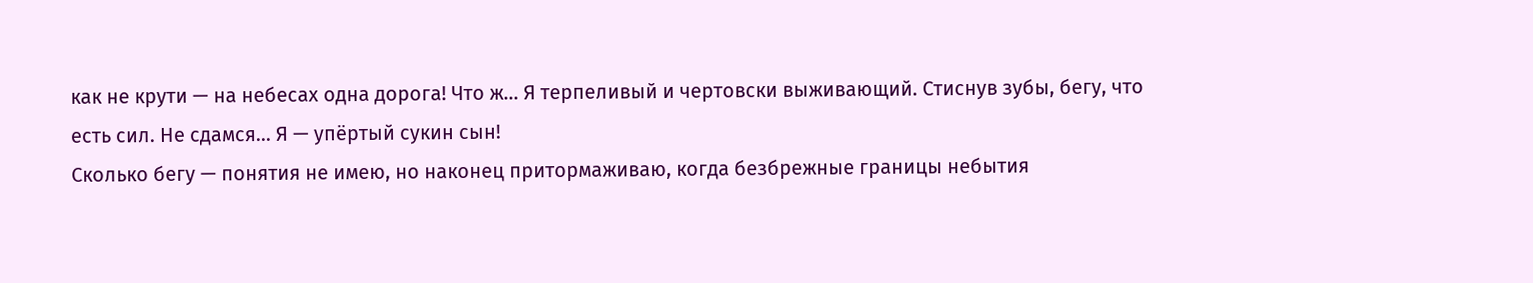как не крути — на небесах одна дорога! Что ж... Я терпеливый и чертовски выживающий. Стиснув зубы, бегу, что есть сил. Не сдамся... Я — упёртый сукин сын!
Сколько бегу — понятия не имею, но наконец притормаживаю, когда безбрежные границы небытия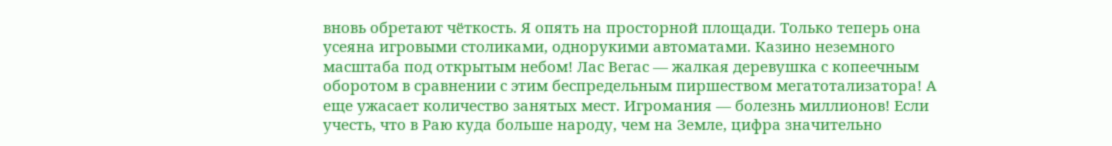вновь обретают чёткость. Я опять на просторной площади. Только теперь она усеяна игровыми столиками, однорукими автоматами. Казино неземного масштаба под открытым небом! Лас Вегас — жалкая деревушка с копеечным оборотом в сравнении с этим беспредельным пиршеством мегатотализатора! А еще ужасает количество занятых мест. Игромания — болезнь миллионов! Если учесть, что в Раю куда больше народу, чем на Земле, цифра значительно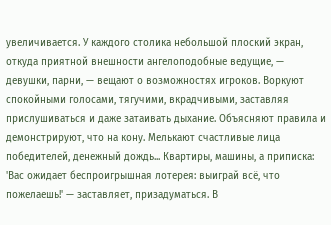увеличивается. У каждого столика небольшой плоский экран, откуда приятной внешности ангелоподобные ведущие, — девушки, парни, — вещают о возможностях игроков. Воркуют спокойными голосами, тягучими, вкрадчивыми, заставляя прислушиваться и даже затаивать дыхание. Объясняют правила и демонстрируют, что на кону. Мелькают счастливые лица победителей, денежный дождь... Квартиры, машины, а приписка: 'Вас ожидает беспроигрышная лотерея: выиграй всё, что пожелаешь!' — заставляет, призадуматься. В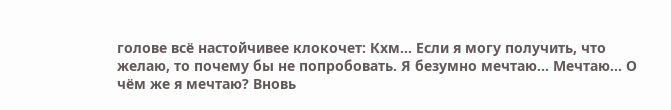голове всё настойчивее клокочет: Кхм... Если я могу получить, что желаю, то почему бы не попробовать. Я безумно мечтаю... Мечтаю... О чём же я мечтаю? Вновь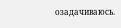озадачиваюсь.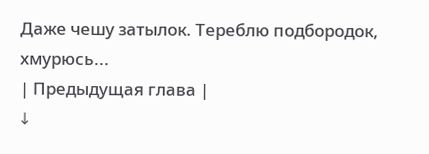Даже чешу затылок. Тереблю подбородок, хмурюсь...
| Предыдущая глава |
↓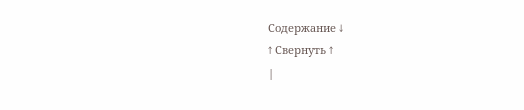Содержание ↓
↑ Свернуть ↑
|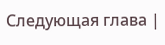Следующая глава |